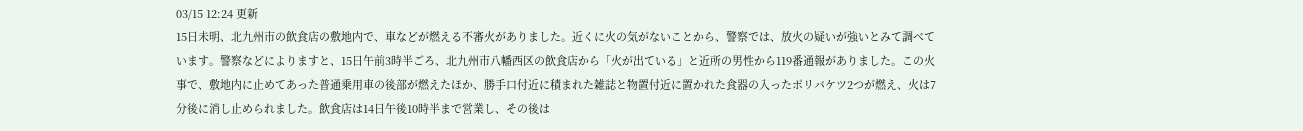03/15 12:24 更新
15日未明、北九州市の飲食店の敷地内で、車などが燃える不審火がありました。近くに火の気がないことから、警察では、放火の疑いが強いとみて調べています。警察などによりますと、15日午前3時半ごろ、北九州市八幡西区の飲食店から「火が出ている」と近所の男性から119番通報がありました。この火事で、敷地内に止めてあった普通乗用車の後部が燃えたほか、勝手口付近に積まれた雑誌と物置付近に置かれた食器の入ったポリバケツ2つが燃え、火は7分後に消し止められました。飲食店は14日午後10時半まで営業し、その後は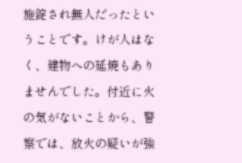施錠され無人だったということです。けが人はなく、建物への延焼もありませんでした。付近に火の気がないことから、警察では、放火の疑いが強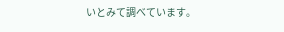いとみて調べています。